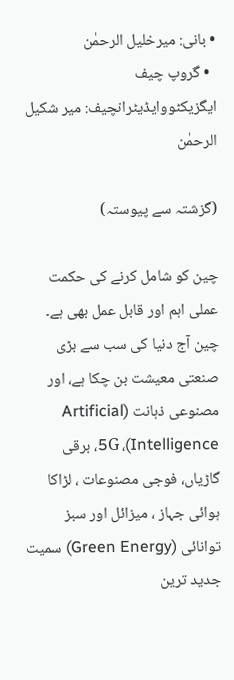• بانی: میرخلیل الرحمٰن
  • گروپ چیف ایگزیکٹووایڈیٹرانچیف: میر شکیل الرحمٰن

(گزشتہ سے پیوستہ)

چین کو شامل کرنے کی حکمت عملی اہم اور قابل عمل بھی ہے۔ چین آج دنیا کی سب سے بڑی صنعتی معیشت بن چکا ہے، اور مصنوعی ذہانت (Artificial Intelligence)، 5G، برقی گاڑیاں، فوجی مصنوعات ، لڑاکا ہوائی جہاز ، میزائل اور سبز توانائی (Green Energy) سمیت جدید ترین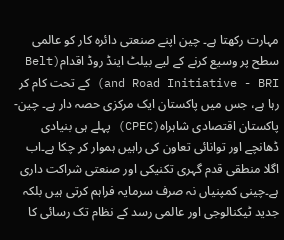مہارت رکھتا ہے۔ چین اپنے صنعتی دائرہ کار کو عالمی سطح پر وسیع کرنے کے لیے بیلٹ اینڈ روڈ اقدام(Belt and Road Initiative - BRI) کے تحت کام کر رہا ہے، جس میں پاکستان ایک مرکزی حصہ دار ہے۔ چین-پاکستان اقتصادی شاہراہ(CPEC) پہلے ہی بنیادی ڈھانچے اور توانائی تعاون کی راہیں ہموار کر چکا ہے۔اب اگلا منطقی قدم گہری تکنیکی اور صنعتی شراکت داری ہے۔چینی کمپنیاں نہ صرف سرمایہ فراہم کرتی ہیں بلکہ جدید ٹیکنالوجی اور عالمی رسد کے نظام تک رسائی کا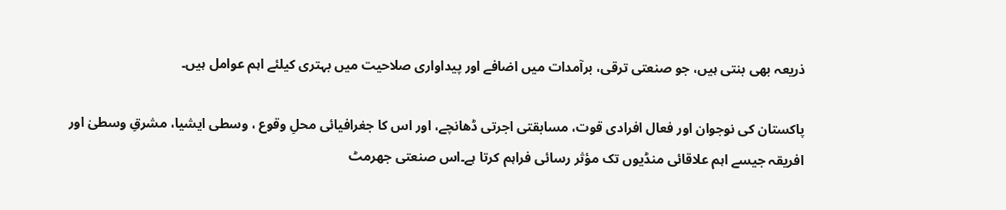ذریعہ بھی بنتی ہیں، جو صنعتی ترقی، برآمدات میں اضافے اور پیداواری صلاحیت میں بہتری کیلئے اہم عوامل ہیں۔

پاکستان کی نوجوان اور فعال افرادی قوت، مسابقتی اجرتی ڈھانچے، اور اس کا جغرافیائی محلِ وقوع ، وسطی ایشیا، مشرقِ وسطیٰ اور افریقہ جیسے اہم علاقائی منڈیوں تک مؤثر رسائی فراہم کرتا ہے۔اس صنعتی جھرمٹ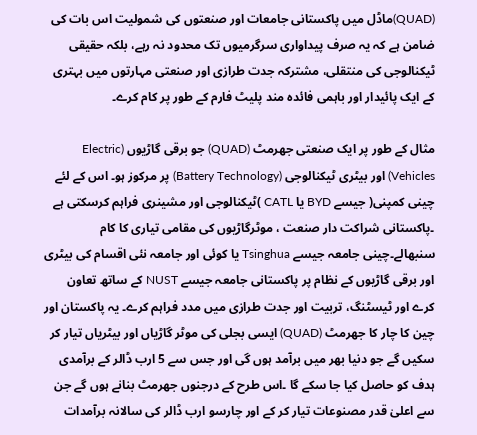(QUAD)ماڈل میں پاکستانی جامعات اور صنعتوں کی شمولیت اس بات کی ضامن ہے کہ یہ صرف پیداواری سرگرمیوں تک محدود نہ رہے، بلکہ حقیقی ٹیکنالوجی کی منتقلی، مشترکہ جدت طرازی اور صنعتی مہارتوں میں بہتری کے ایک پائیدار اور باہمی فائدہ مند پلیٹ فارم کے طور پر کام کرے۔

مثال کے طور پر ایک صنعتی جھرمٹ (QUAD) جو برقی گاڑیوں (Electric Vehicles) اور بیٹری ٹیکنالوجی (Battery Technology) پر مرکوز ہو۔ اس کے لئے چینی کمپنی( جیسے BYD یا CATL )ٹیکنالوجی اور مشینری فراہم کرسکتی ہے ۔پاکستانی شراکت دار صنعت ، موٹرگاڑیوں کی مقامی تیاری کا کام سنبھالے۔چینی جامعہ جیسے Tsinghua یا کوئی اور جامعہ نئی اقسام کی بیٹری اور برقی گاڑیوں کے نظام پر پاکستانی جامعہ جیسے NUST کے ساتھ تعاون کرے اور ٹیسٹنگ، تربیت اور جدت طرازی میں مدد فراہم کرے۔ یہ پاکستان اور چین کا چار کا جھرمٹ (QUAD) ایسی بجلی کی موٹر گاڑیاں اور بیٹریاں تیار کر سکیں گے جو دنیا بھر میں برآمد ہوں گی اور جس سے 5 ارب ڈالر کے برآمدی ہدف کو حاصل کیا جا سکے گا ۔اس طرح کے درجنوں جھرمٹ بنانے ہوں گے جن سے اعلیٰ قدر مصنوعات تیار کر کے اور چارسو ارب ڈالر کی سالانہ برآمدات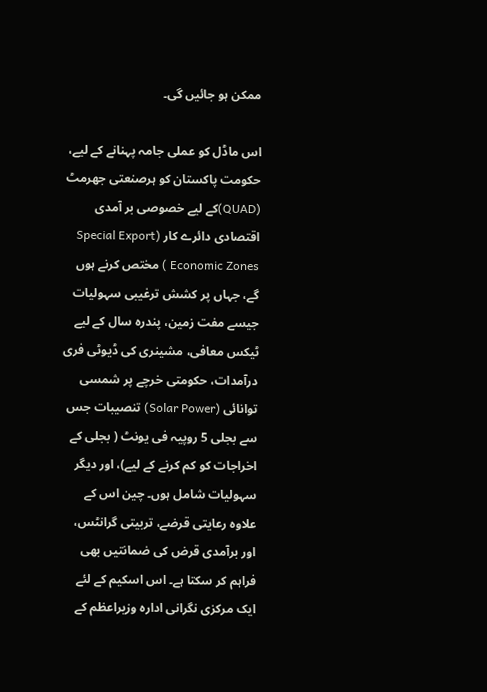ممکن ہو جائیں گی۔

اس ماڈل کو عملی جامہ پہنانے کے لیے، حکومت پاکستان کو ہرصنعتی جھرمٹ (QUAD)کے لیے خصوصی بر آمدی اقتصادی دائرے کار (Special Export Economic Zones ) مختص کرنے ہوں گے، جہاں پر کشش ترغیبی سہولیات جیسے مفت زمین، پندرہ سال کے لیے ٹیکس معافی، مشینری کی ڈیوٹی فری درآمدات، حکومتی خرچے پر شمسی توانائی (Solar Power) تنصیبات جس سے بجلی 5 روپیہ فی یونٹ ( بجلی کے اخراجات کو کم کرنے کے لیے)، اور دیگر سہولیات شامل ہوں۔ چین اس کے علاوہ رعایتی قرضے، تربیتی گرانٹس، اور برآمدی قرض کی ضمانتیں بھی فراہم کر سکتا ہے۔ اس اسکیم کے لئے ایک مرکزی نگرانی ادارہ وزیراعظم کے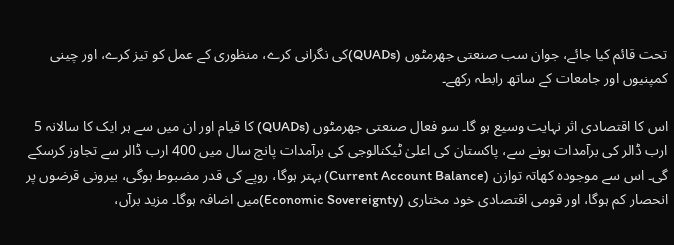تحت قائم کیا جائے، جوان سب صنعتی جھرمٹوں (QUADs)کی نگرانی کرے، منظوری کے عمل کو تیز کرے، اور چینی کمپنیوں اور جامعات کے ساتھ رابطہ رکھے۔

اس کا اقتصادی اثر نہایت وسیع ہو گا۔ سو فعال صنعتی جھرمٹوں (QUADs) کا قیام اور ان میں سے ہر ایک کا سالانہ 5 ارب ڈالر کی برآمدات ہونے سے، پاکستان کی اعلیٰ ٹیکنالوجی کی برآمدات پانچ سال میں 400 ارب ڈالر سے تجاوز کرسکے گی۔ اس سے موجودہ کھاتہ توازن (Current Account Balance) بہتر ہوگا، روپے کی قدر مضبوط ہوگی، بیرونی قرضوں پر انحصار کم ہوگا، اور قومی اقتصادی خود مختاری (Economic Sovereignty)میں اضافہ ہوگا۔ مزید برآں،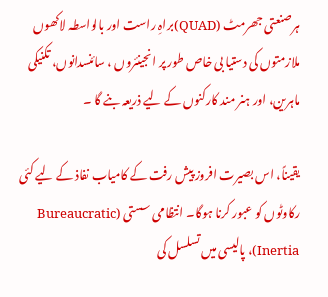ہرصنعتی جھرمٹ (QUAD)براہِ راست اور بالواسطہ لاکھوں ملازمتوں کی دستیا بی خاص طور پر انجینئروں ، سائنسدانوں، تکنیکی ماہرین، اور ہنر مند کارکنوں کے لیے ذریعہ بنے گا ۔

یقیناً، اس بصیرت افروز پیش رفت کے کامیاب نفاذ کے لیے کئی رکاوٹوں کو عبور کرنا ہوگا۔ انتظامی سستی (Bureaucratic Inertia)، پالیسی میں تسلسل کی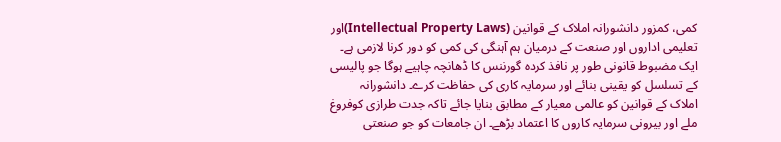کمی، کمزور دانشورانہ املاک کے قوانین (Intellectual Property Laws)اور تعلیمی اداروں اور صنعت کے درمیان ہم آہنگی کی کمی کو دور کرنا لازمی ہے۔ ایک مضبوط قانونی طور پر نافذ کردہ گورننس کا ڈھانچہ چاہیے ہوگا جو پالیسی کے تسلسل کو یقینی بنائے اور سرمایہ کاری کی حفاظت کرے۔ دانشورانہ املاک کے قوانین کو عالمی معیار کے مطابق بنایا جائے تاکہ جدت طرازی کوفروغ ملے اور بیرونی سرمایہ کاروں کا اعتماد بڑھے۔ ان جامعات کو جو صنعتی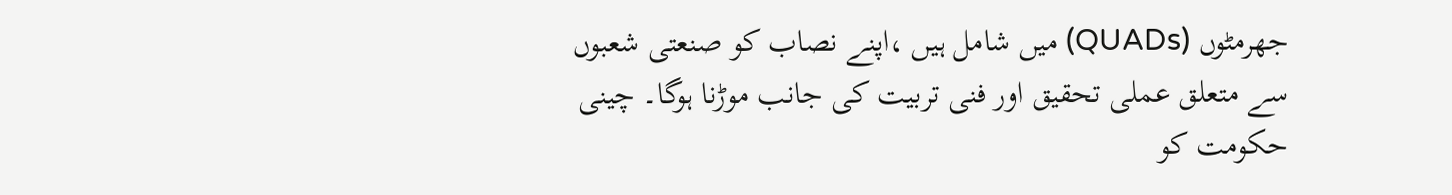جھرمٹوں (QUADs) میں شامل ہیں ،اپنے نصاب کو صنعتی شعبوں سے متعلق عملی تحقیق اور فنی تربیت کی جانب موڑنا ہوگا۔ چینی حکومت کو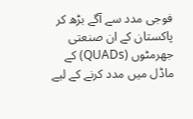فوجی مدد سے آگے بڑھ کر پاکستان کے ان صنعتی جھرمٹوں (QUADs) کے ماڈل میں مدد کرنے کے لیے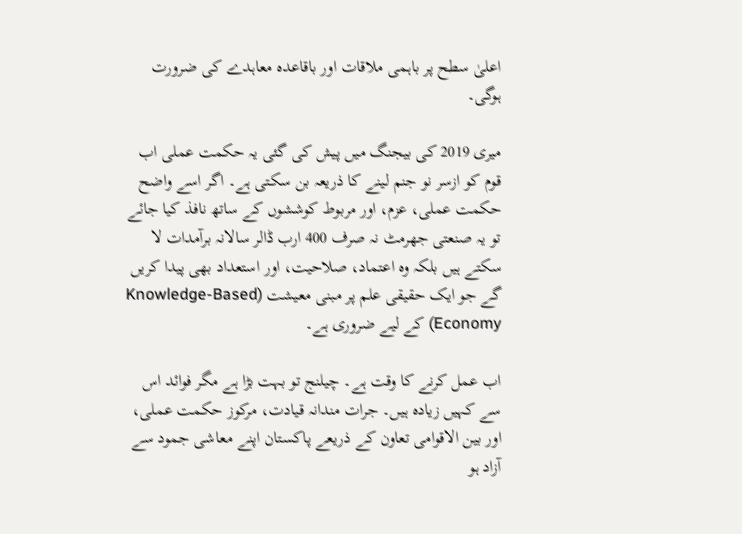اعلیٰ سطح پر باہمی ملاقات اور باقاعدہ معاہدے کی ضرورت ہوگی۔

میری 2019 کی بیجنگ میں پیش کی گئی یہ حکمت عملی اب قوم کو ازسر نو جنم لینے کا ذریعہ بن سکتی ہے۔ اگر اسے واضح حکمت عملی، عزم، اور مربوط کوششوں کے ساتھ نافذ کیا جائے تو یہ صنعتی جھرمٹ نہ صرف 400 ارب ڈالر سالانہ برآمدات لا سکتے ہیں بلکہ وہ اعتماد، صلاحیت، اور استعداد بھی پیدا کریں گے جو ایک حقیقی علم پر مبنی معیشت (Knowledge-Based Economy) کے لیے ضروری ہے۔

اب عمل کرنے کا وقت ہے۔ چیلنج تو بہت بڑا ہے مگر فوائد اس سے کہیں زیادہ ہیں۔ جرات مندانہ قیادت، مرکوز حکمت عملی، اور بین الاقوامی تعاون کے ذریعے پاکستان اپنے معاشی جمود سے آزاد ہو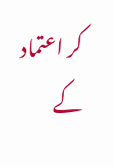کر اعتماد کے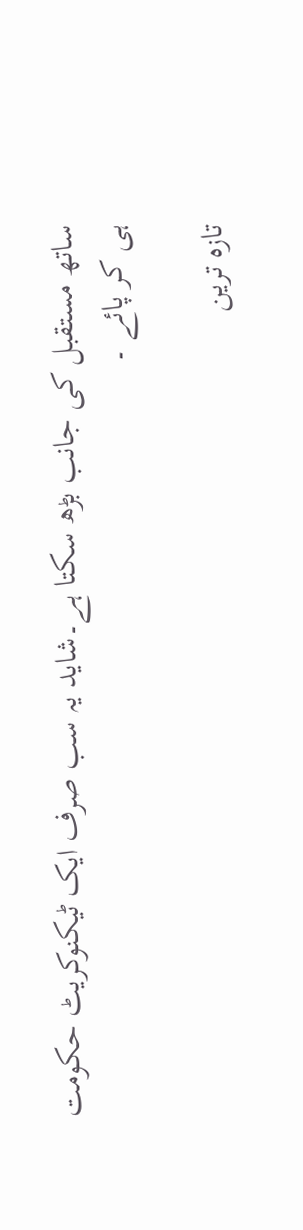ساتھ مستقبل کی جانب بڑھ سکتا ہے۔شاید یہ سب صرف ایک ٹیکنوکریٹ حکومت ہی کر پائے ۔

تازہ ترین